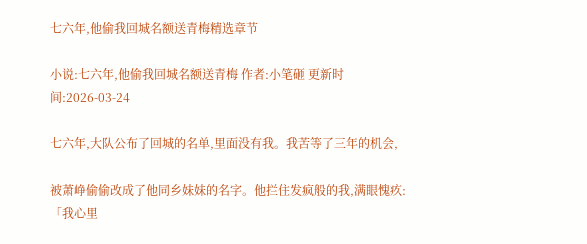七六年,他偷我回城名额送青梅精选章节

小说:七六年,他偷我回城名额送青梅 作者:小笔砸 更新时间:2026-03-24

七六年,大队公布了回城的名单,里面没有我。我苦等了三年的机会,

被萧峥偷偷改成了他同乡妹妹的名字。他拦住发疯般的我,满眼愧疚:「我心里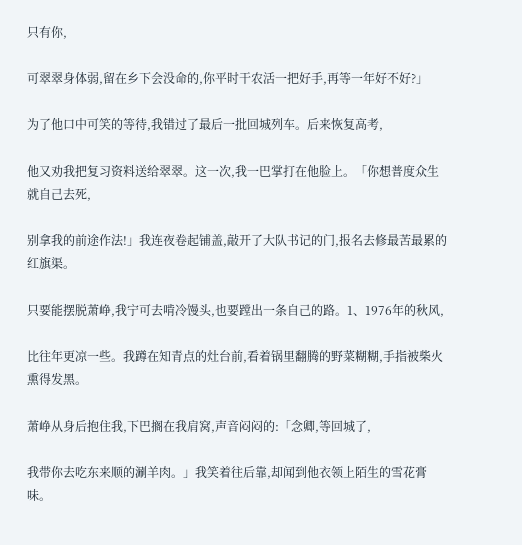只有你,

可翠翠身体弱,留在乡下会没命的,你平时干农活一把好手,再等一年好不好?」

为了他口中可笑的等待,我错过了最后一批回城列车。后来恢复高考,

他又劝我把复习资料送给翠翠。这一次,我一巴掌打在他脸上。「你想普度众生就自己去死,

别拿我的前途作法!」我连夜卷起铺盖,敲开了大队书记的门,报名去修最苦最累的红旗渠。

只要能摆脱萧峥,我宁可去啃冷馒头,也要蹚出一条自己的路。1、1976年的秋风,

比往年更凉一些。我蹲在知青点的灶台前,看着锅里翻腾的野菜糊糊,手指被柴火熏得发黑。

萧峥从身后抱住我,下巴搁在我肩窝,声音闷闷的:「念卿,等回城了,

我带你去吃东来顺的涮羊肉。」我笑着往后靠,却闻到他衣领上陌生的雪花膏味。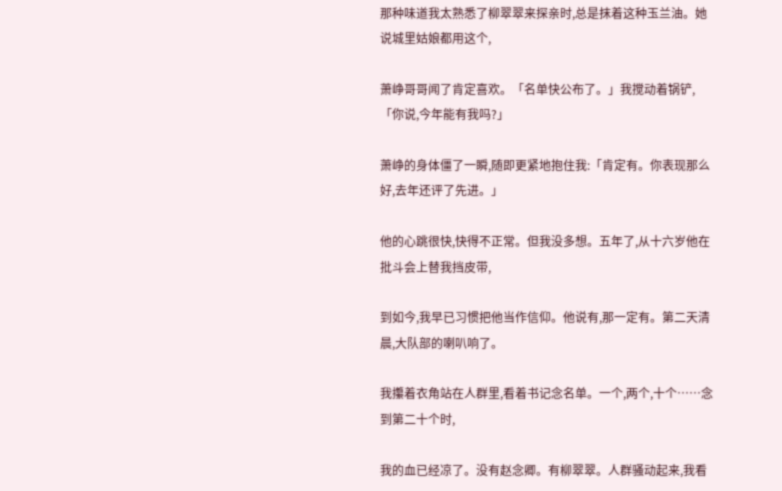那种味道我太熟悉了柳翠翠来探亲时,总是抹着这种玉兰油。她说城里姑娘都用这个,

萧峥哥哥闻了肯定喜欢。「名单快公布了。」我搅动着锅铲,「你说,今年能有我吗?」

萧峥的身体僵了一瞬,随即更紧地抱住我:「肯定有。你表现那么好,去年还评了先进。」

他的心跳很快,快得不正常。但我没多想。五年了,从十六岁他在批斗会上替我挡皮带,

到如今,我早已习惯把他当作信仰。他说有,那一定有。第二天清晨,大队部的喇叭响了。

我攥着衣角站在人群里,看着书记念名单。一个,两个,十个……念到第二十个时,

我的血已经凉了。没有赵念卿。有柳翠翠。人群骚动起来,我看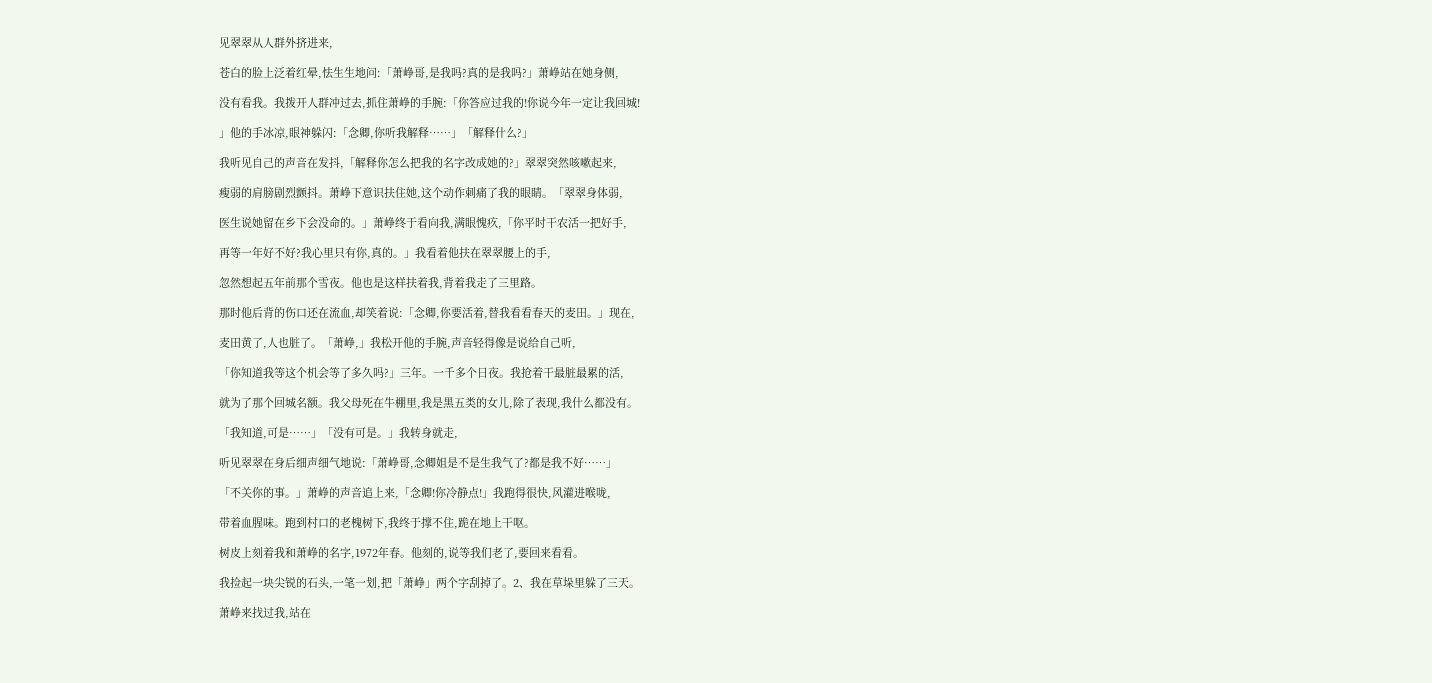见翠翠从人群外挤进来,

苍白的脸上泛着红晕,怯生生地问:「萧峥哥,是我吗?真的是我吗?」萧峥站在她身侧,

没有看我。我拨开人群冲过去,抓住萧峥的手腕:「你答应过我的!你说今年一定让我回城!

」他的手冰凉,眼神躲闪:「念卿,你听我解释……」「解释什么?」

我听见自己的声音在发抖,「解释你怎么把我的名字改成她的?」翠翠突然咳嗽起来,

瘦弱的肩膀剧烈颤抖。萧峥下意识扶住她,这个动作刺痛了我的眼睛。「翠翠身体弱,

医生说她留在乡下会没命的。」萧峥终于看向我,满眼愧疚,「你平时干农活一把好手,

再等一年好不好?我心里只有你,真的。」我看着他扶在翠翠腰上的手,

忽然想起五年前那个雪夜。他也是这样扶着我,背着我走了三里路。

那时他后背的伤口还在流血,却笑着说:「念卿,你要活着,替我看看春天的麦田。」现在,

麦田黄了,人也脏了。「萧峥,」我松开他的手腕,声音轻得像是说给自己听,

「你知道我等这个机会等了多久吗?」三年。一千多个日夜。我抢着干最脏最累的活,

就为了那个回城名额。我父母死在牛棚里,我是黑五类的女儿,除了表现,我什么都没有。

「我知道,可是……」「没有可是。」我转身就走,

听见翠翠在身后细声细气地说:「萧峥哥,念卿姐是不是生我气了?都是我不好……」

「不关你的事。」萧峥的声音追上来,「念卿!你冷静点!」我跑得很快,风灌进喉咙,

带着血腥味。跑到村口的老槐树下,我终于撑不住,跪在地上干呕。

树皮上刻着我和萧峥的名字,1972年春。他刻的,说等我们老了,要回来看看。

我捡起一块尖锐的石头,一笔一划,把「萧峥」两个字刮掉了。2、我在草垛里躲了三天。

萧峥来找过我,站在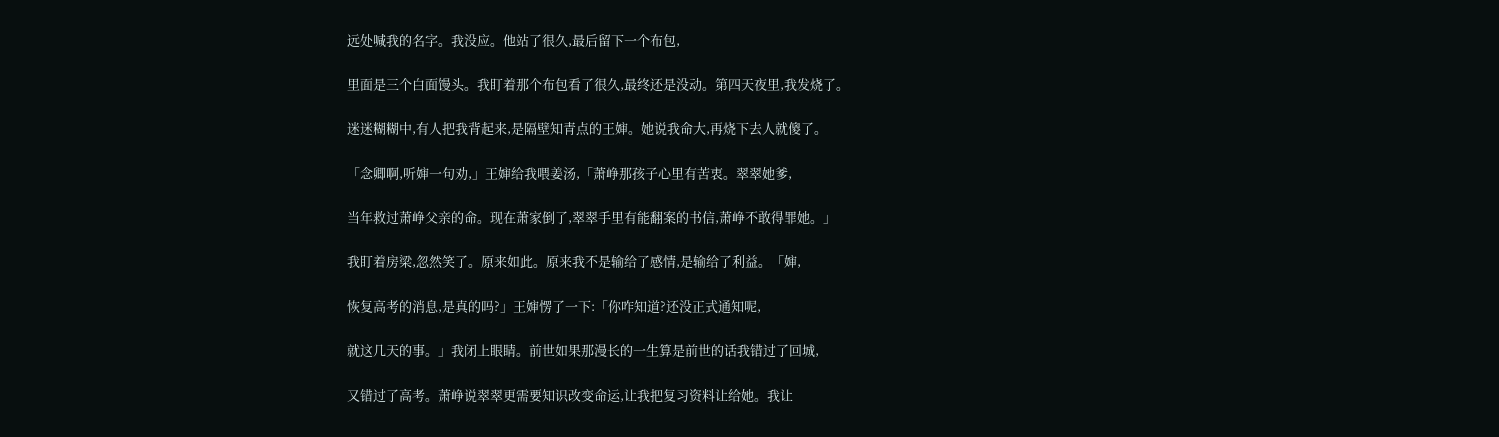远处喊我的名字。我没应。他站了很久,最后留下一个布包,

里面是三个白面馒头。我盯着那个布包看了很久,最终还是没动。第四天夜里,我发烧了。

迷迷糊糊中,有人把我背起来,是隔壁知青点的王婶。她说我命大,再烧下去人就傻了。

「念卿啊,听婶一句劝,」王婶给我喂姜汤,「萧峥那孩子心里有苦衷。翠翠她爹,

当年救过萧峥父亲的命。现在萧家倒了,翠翠手里有能翻案的书信,萧峥不敢得罪她。」

我盯着房梁,忽然笑了。原来如此。原来我不是输给了感情,是输给了利益。「婶,

恢复高考的消息,是真的吗?」王婶愣了一下:「你咋知道?还没正式通知呢,

就这几天的事。」我闭上眼睛。前世如果那漫长的一生算是前世的话我错过了回城,

又错过了高考。萧峥说翠翠更需要知识改变命运,让我把复习资料让给她。我让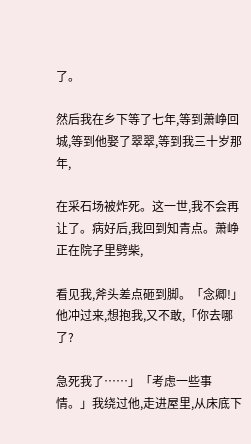了。

然后我在乡下等了七年,等到萧峥回城,等到他娶了翠翠,等到我三十岁那年,

在采石场被炸死。这一世,我不会再让了。病好后,我回到知青点。萧峥正在院子里劈柴,

看见我,斧头差点砸到脚。「念卿!」他冲过来,想抱我,又不敢,「你去哪了?

急死我了……」「考虑一些事情。」我绕过他,走进屋里,从床底下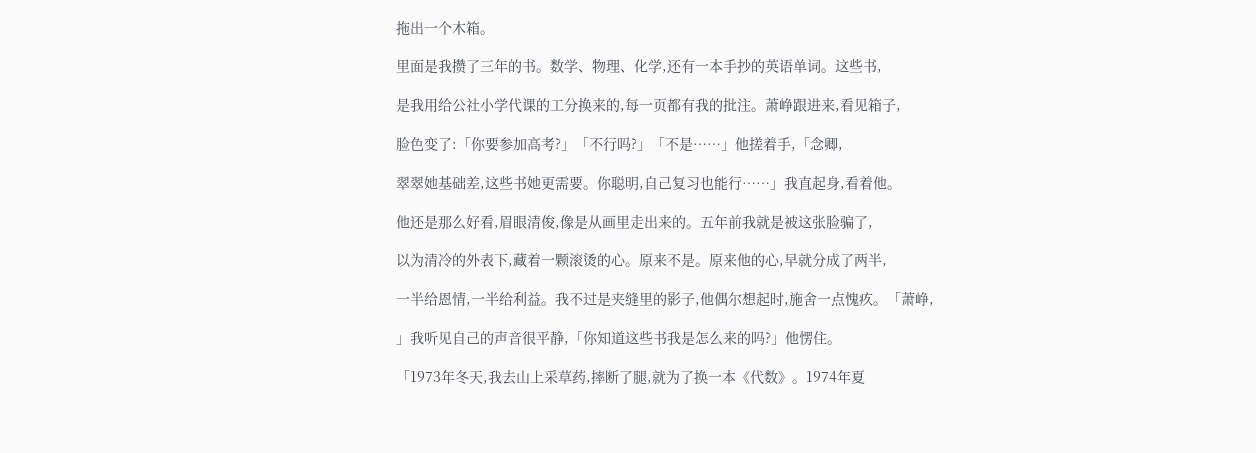拖出一个木箱。

里面是我攒了三年的书。数学、物理、化学,还有一本手抄的英语单词。这些书,

是我用给公社小学代课的工分换来的,每一页都有我的批注。萧峥跟进来,看见箱子,

脸色变了:「你要参加高考?」「不行吗?」「不是……」他搓着手,「念卿,

翠翠她基础差,这些书她更需要。你聪明,自己复习也能行……」我直起身,看着他。

他还是那么好看,眉眼清俊,像是从画里走出来的。五年前我就是被这张脸骗了,

以为清冷的外表下,藏着一颗滚烫的心。原来不是。原来他的心,早就分成了两半,

一半给恩情,一半给利益。我不过是夹缝里的影子,他偶尔想起时,施舍一点愧疚。「萧峥,

」我听见自己的声音很平静,「你知道这些书我是怎么来的吗?」他愣住。

「1973年冬天,我去山上采草药,摔断了腿,就为了换一本《代数》。1974年夏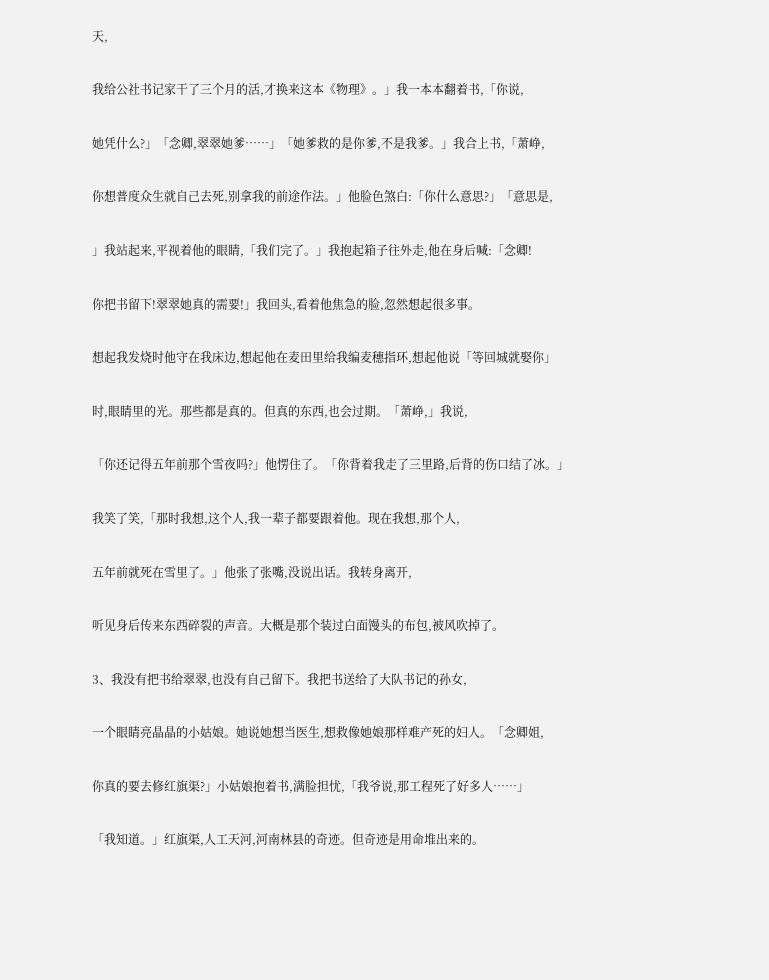天,

我给公社书记家干了三个月的活,才换来这本《物理》。」我一本本翻着书,「你说,

她凭什么?」「念卿,翠翠她爹……」「她爹救的是你爹,不是我爹。」我合上书,「萧峥,

你想普度众生就自己去死,别拿我的前途作法。」他脸色煞白:「你什么意思?」「意思是,

」我站起来,平视着他的眼睛,「我们完了。」我抱起箱子往外走,他在身后喊:「念卿!

你把书留下!翠翠她真的需要!」我回头,看着他焦急的脸,忽然想起很多事。

想起我发烧时他守在我床边,想起他在麦田里给我编麦穗指环,想起他说「等回城就娶你」

时,眼睛里的光。那些都是真的。但真的东西,也会过期。「萧峥,」我说,

「你还记得五年前那个雪夜吗?」他愣住了。「你背着我走了三里路,后背的伤口结了冰。」

我笑了笑,「那时我想,这个人,我一辈子都要跟着他。现在我想,那个人,

五年前就死在雪里了。」他张了张嘴,没说出话。我转身离开,

听见身后传来东西碎裂的声音。大概是那个装过白面馒头的布包,被风吹掉了。

3、我没有把书给翠翠,也没有自己留下。我把书送给了大队书记的孙女,

一个眼睛亮晶晶的小姑娘。她说她想当医生,想救像她娘那样难产死的妇人。「念卿姐,

你真的要去修红旗渠?」小姑娘抱着书,满脸担忧,「我爷说,那工程死了好多人……」

「我知道。」红旗渠,人工天河,河南林县的奇迹。但奇迹是用命堆出来的。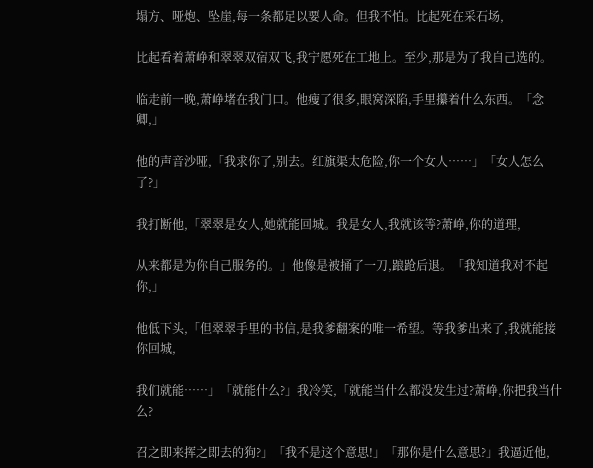塌方、哑炮、坠崖,每一条都足以要人命。但我不怕。比起死在采石场,

比起看着萧峥和翠翠双宿双飞,我宁愿死在工地上。至少,那是为了我自己选的。

临走前一晚,萧峥堵在我门口。他瘦了很多,眼窝深陷,手里攥着什么东西。「念卿,」

他的声音沙哑,「我求你了,别去。红旗渠太危险,你一个女人……」「女人怎么了?」

我打断他,「翠翠是女人,她就能回城。我是女人,我就该等?萧峥,你的道理,

从来都是为你自己服务的。」他像是被捅了一刀,踉跄后退。「我知道我对不起你,」

他低下头,「但翠翠手里的书信,是我爹翻案的唯一希望。等我爹出来了,我就能接你回城,

我们就能……」「就能什么?」我冷笑,「就能当什么都没发生过?萧峥,你把我当什么?

召之即来挥之即去的狗?」「我不是这个意思!」「那你是什么意思?」我逼近他,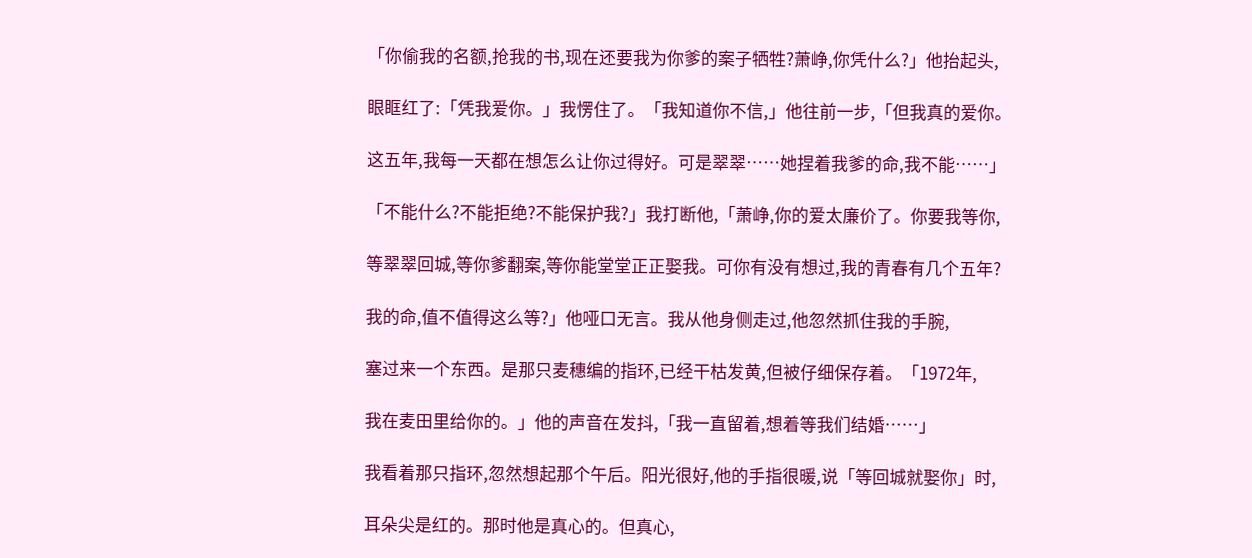「你偷我的名额,抢我的书,现在还要我为你爹的案子牺牲?萧峥,你凭什么?」他抬起头,

眼眶红了:「凭我爱你。」我愣住了。「我知道你不信,」他往前一步,「但我真的爱你。

这五年,我每一天都在想怎么让你过得好。可是翠翠……她捏着我爹的命,我不能……」

「不能什么?不能拒绝?不能保护我?」我打断他,「萧峥,你的爱太廉价了。你要我等你,

等翠翠回城,等你爹翻案,等你能堂堂正正娶我。可你有没有想过,我的青春有几个五年?

我的命,值不值得这么等?」他哑口无言。我从他身侧走过,他忽然抓住我的手腕,

塞过来一个东西。是那只麦穗编的指环,已经干枯发黄,但被仔细保存着。「1972年,

我在麦田里给你的。」他的声音在发抖,「我一直留着,想着等我们结婚……」

我看着那只指环,忽然想起那个午后。阳光很好,他的手指很暖,说「等回城就娶你」时,

耳朵尖是红的。那时他是真心的。但真心,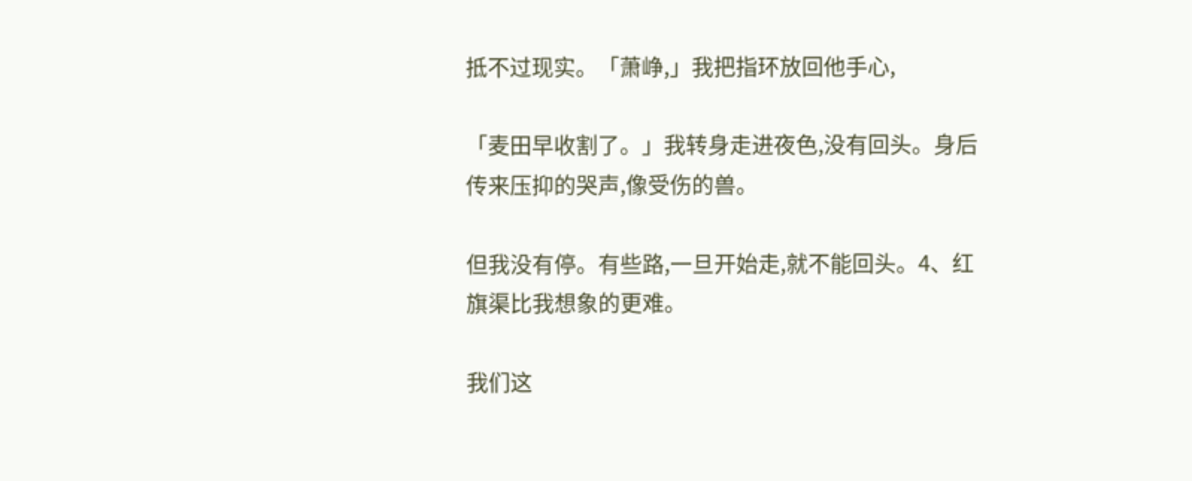抵不过现实。「萧峥,」我把指环放回他手心,

「麦田早收割了。」我转身走进夜色,没有回头。身后传来压抑的哭声,像受伤的兽。

但我没有停。有些路,一旦开始走,就不能回头。4、红旗渠比我想象的更难。

我们这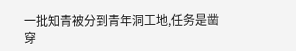一批知青被分到青年洞工地,任务是凿穿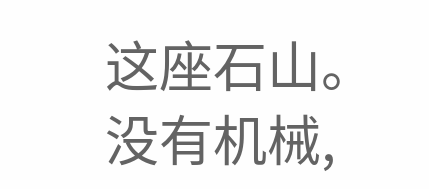这座石山。没有机械,